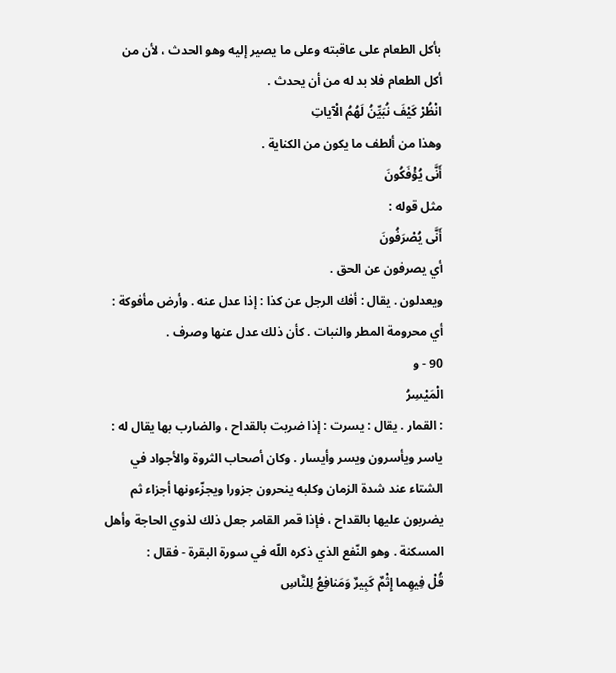بأكل الطعام على عاقبته وعلى ما يصير إليه وهو الحدث ، لأن من أكل الطعام فلا بد له من أن يحدث .
انْظُرْ كَيْفَ نُبَيِّنُ لَهُمُ الْآياتِ
وهذا من ألطف ما يكون من الكناية .
أَنَّى يُؤْفَكُونَ
مثل قوله :
أَنَّى يُصْرَفُونَ
أي يصرفون عن الحق .
ويعدلون . يقال : أفك الرجل عن كذا : إذا عدل عنه . وأرض مأفوكة : أي محرومة المطر والنبات . كأن ذلك عدل عنها وصرف .
90 - و
الْمَيْسِرُ
: القمار . يقال : يسرت : إذا ضربت بالقداح ، والضارب بها يقال له : ياسر ويأسرون ويسر وأيسار . وكان أصحاب الثروة والأجواد في الشتاء عند شدة الزمان وكلبه ينحرون جزورا ويجزّءونها أجزاء ثم يضربون عليها بالقداح ، فإذا قمر القامر جعل ذلك لذوي الحاجة وأهل المسكنة . وهو النّفع الذي ذكره اللّه في سورة البقرة - فقال :
قُلْ فِيهِما إِثْمٌ كَبِيرٌ وَمَنافِعُ لِلنَّاسِ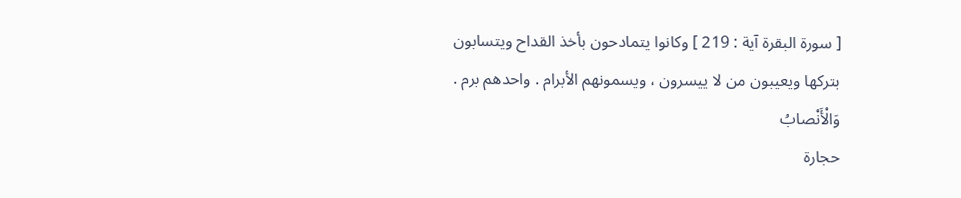[ سورة البقرة آية : 219 ] وكانوا يتمادحون بأخذ القداح ويتسابون بتركها ويعيبون من لا ييسرون ، ويسمونهم الأبرام . واحدهم برم .
وَالْأَنْصابُ
حجارة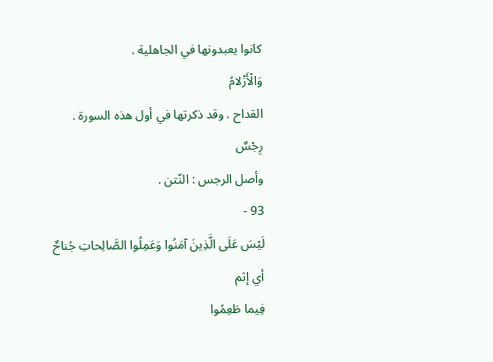كانوا يعبدونها في الجاهلية .
وَالْأَزْلامُ
القداح . وقد ذكرتها في أول هذه السورة .
رِجْسٌ
وأصل الرجس : النّتن .
93 -
لَيْسَ عَلَى الَّذِينَ آمَنُوا وَعَمِلُوا الصَّالِحاتِ جُناحٌ
أي إثم
فِيما طَعِمُوا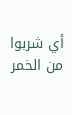أي شربوا من الخمر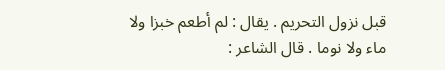قبل نزول التحريم . يقال : لم أطعم خبزا ولا ماء ولا نوما . قال الشاعر :